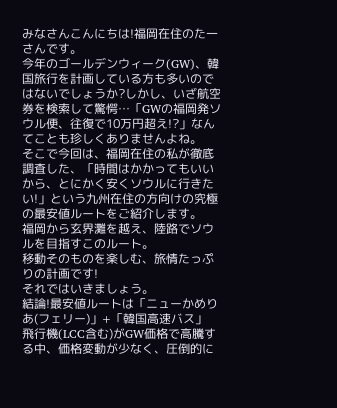みなさんこんにちは!福岡在住のた一さんです。
今年のゴールデンウィーク(GW)、韓国旅行を計画している方も多いのではないでしょうか?しかし、いざ航空券を検索して驚愕…「GWの福岡発ソウル便、往復で10万円超え!?」なんてことも珍しくありませんよね。
そこで今回は、福岡在住の私が徹底調査した、「時間はかかってもいいから、とにかく安くソウルに行きたい!」という九州在住の方向けの究極の最安値ルートをご紹介します。
福岡から玄界灘を越え、陸路でソウルを目指すこのルート。
移動そのものを楽しむ、旅情たっぷりの計画です!
それではいきましょう。
結論!最安値ルートは「ニューかめりあ(フェリー)」+「韓国高速バス」
飛行機(LCC含む)がGW価格で高騰する中、価格変動が少なく、圧倒的に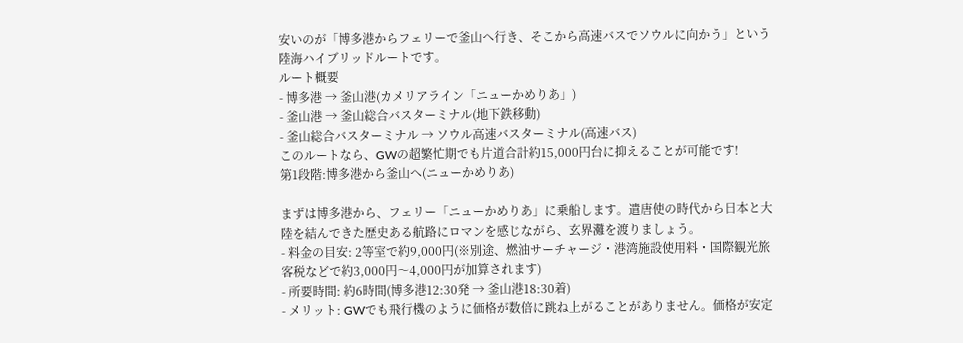安いのが「博多港からフェリーで釜山へ行き、そこから高速バスでソウルに向かう」という陸海ハイブリッドルートです。
ルート概要
- 博多港 → 釜山港(カメリアライン「ニューかめりあ」)
- 釜山港 → 釜山総合バスターミナル(地下鉄移動)
- 釜山総合バスターミナル → ソウル高速バスターミナル(高速バス)
このルートなら、GWの超繁忙期でも片道合計約15,000円台に抑えることが可能です!
第1段階:博多港から釜山へ(ニューかめりあ)

まずは博多港から、フェリー「ニューかめりあ」に乗船します。遣唐使の時代から日本と大陸を結んできた歴史ある航路にロマンを感じながら、玄界灘を渡りましょう。
- 料金の目安: 2等室で約9,000円(※別途、燃油サーチャージ・港湾施設使用料・国際観光旅客税などで約3,000円〜4,000円が加算されます)
- 所要時間: 約6時間(博多港12:30発 → 釜山港18:30着)
- メリット: GWでも飛行機のように価格が数倍に跳ね上がることがありません。価格が安定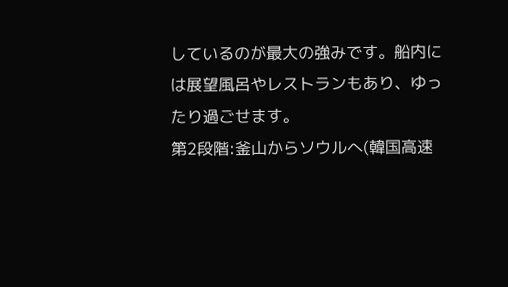しているのが最大の強みです。船内には展望風呂やレストランもあり、ゆったり過ごせます。
第2段階:釜山からソウルへ(韓国高速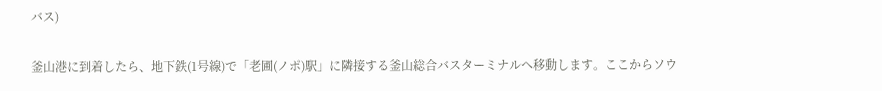バス)

釜山港に到着したら、地下鉄(1号線)で「老圃(ノポ)駅」に隣接する釜山総合バスターミナルへ移動します。ここからソウ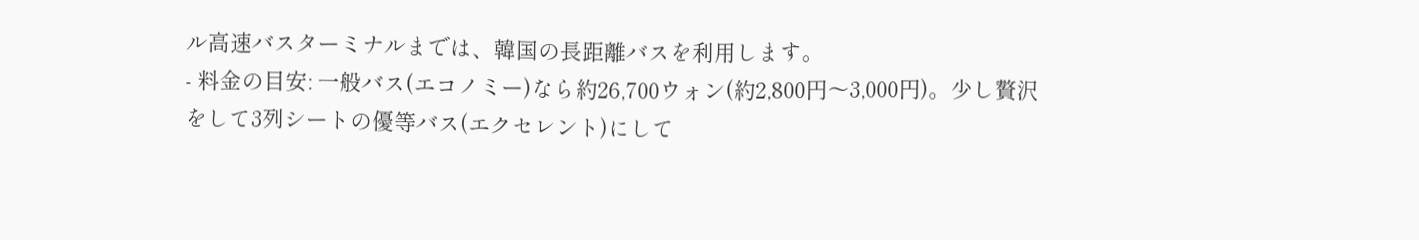ル高速バスターミナルまでは、韓国の長距離バスを利用します。
- 料金の目安: 一般バス(エコノミー)なら約26,700ウォン(約2,800円〜3,000円)。少し贅沢をして3列シートの優等バス(エクセレント)にして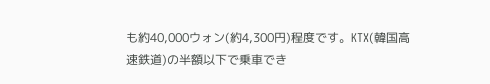も約40,000ウォン(約4,300円)程度です。KTX(韓国高速鉄道)の半額以下で乗車でき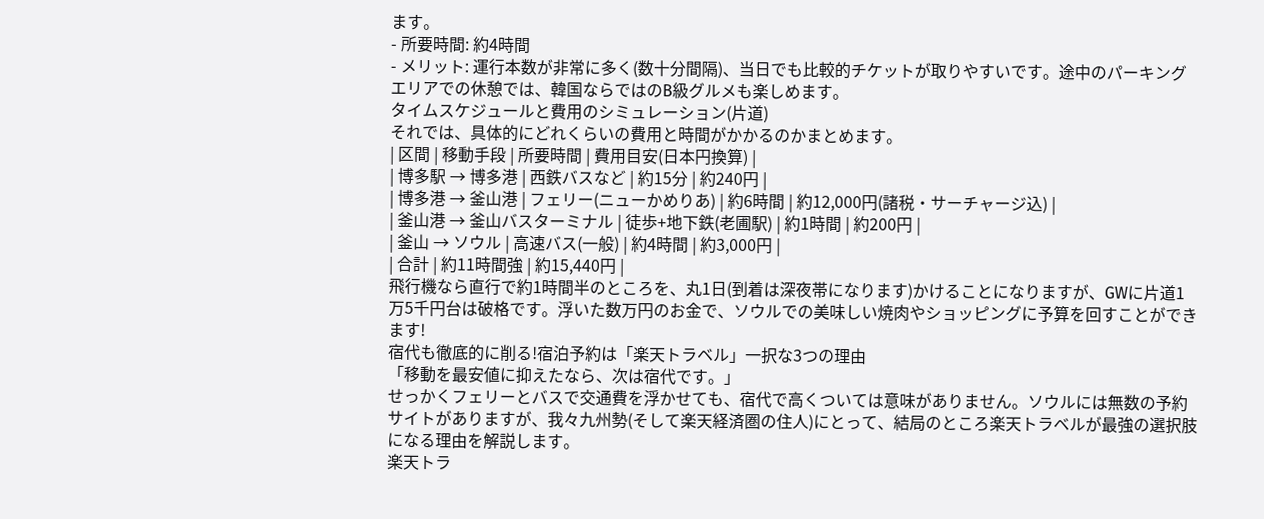ます。
- 所要時間: 約4時間
- メリット: 運行本数が非常に多く(数十分間隔)、当日でも比較的チケットが取りやすいです。途中のパーキングエリアでの休憩では、韓国ならではのB級グルメも楽しめます。
タイムスケジュールと費用のシミュレーション(片道)
それでは、具体的にどれくらいの費用と時間がかかるのかまとめます。
| 区間 | 移動手段 | 所要時間 | 費用目安(日本円換算) |
| 博多駅 → 博多港 | 西鉄バスなど | 約15分 | 約240円 |
| 博多港 → 釜山港 | フェリー(ニューかめりあ) | 約6時間 | 約12,000円(諸税・サーチャージ込) |
| 釜山港 → 釜山バスターミナル | 徒歩+地下鉄(老圃駅) | 約1時間 | 約200円 |
| 釜山 → ソウル | 高速バス(一般) | 約4時間 | 約3,000円 |
| 合計 | 約11時間強 | 約15,440円 |
飛行機なら直行で約1時間半のところを、丸1日(到着は深夜帯になります)かけることになりますが、GWに片道1万5千円台は破格です。浮いた数万円のお金で、ソウルでの美味しい焼肉やショッピングに予算を回すことができます!
宿代も徹底的に削る!宿泊予約は「楽天トラベル」一択な3つの理由
「移動を最安値に抑えたなら、次は宿代です。」
せっかくフェリーとバスで交通費を浮かせても、宿代で高くついては意味がありません。ソウルには無数の予約サイトがありますが、我々九州勢(そして楽天経済圏の住人)にとって、結局のところ楽天トラベルが最強の選択肢になる理由を解説します。
楽天トラ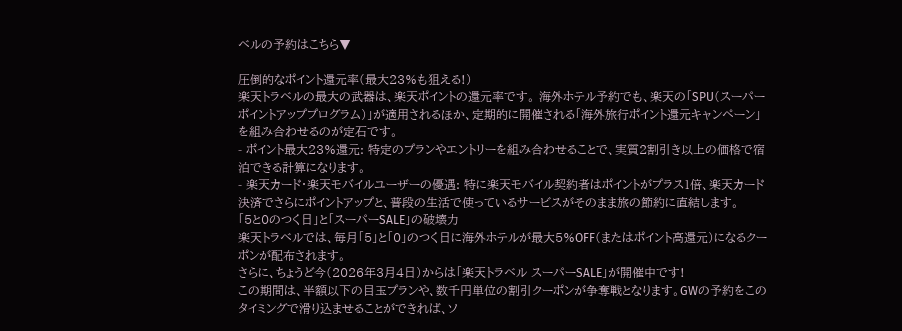ベルの予約はこちら▼

圧倒的なポイント還元率(最大23%も狙える!)
楽天トラベルの最大の武器は、楽天ポイントの還元率です。 海外ホテル予約でも、楽天の「SPU(スーパーポイントアッププログラム)」が適用されるほか、定期的に開催される「海外旅行ポイント還元キャンペーン」を組み合わせるのが定石です。
- ポイント最大23%還元: 特定のプランやエントリーを組み合わせることで、実質2割引き以上の価格で宿泊できる計算になります。
- 楽天カード・楽天モバイルユーザーの優遇: 特に楽天モバイル契約者はポイントがプラス1倍、楽天カード決済でさらにポイントアップと、普段の生活で使っているサービスがそのまま旅の節約に直結します。
「5と0のつく日」と「スーパーSALE」の破壊力
楽天トラベルでは、毎月「5」と「0」のつく日に海外ホテルが最大5%OFF(またはポイント高還元)になるクーポンが配布されます。
さらに、ちょうど今(2026年3月4日)からは「楽天トラベル スーパーSALE」が開催中です!
この期間は、半額以下の目玉プランや、数千円単位の割引クーポンが争奪戦となります。GWの予約をこのタイミングで滑り込ませることができれば、ソ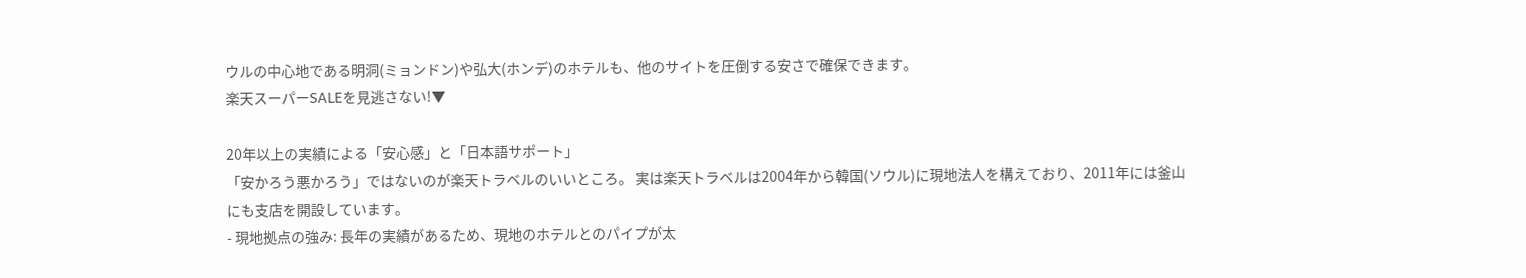ウルの中心地である明洞(ミョンドン)や弘大(ホンデ)のホテルも、他のサイトを圧倒する安さで確保できます。
楽天スーパーSALEを見逃さない!▼

20年以上の実績による「安心感」と「日本語サポート」
「安かろう悪かろう」ではないのが楽天トラベルのいいところ。 実は楽天トラベルは2004年から韓国(ソウル)に現地法人を構えており、2011年には釜山にも支店を開設しています。
- 現地拠点の強み: 長年の実績があるため、現地のホテルとのパイプが太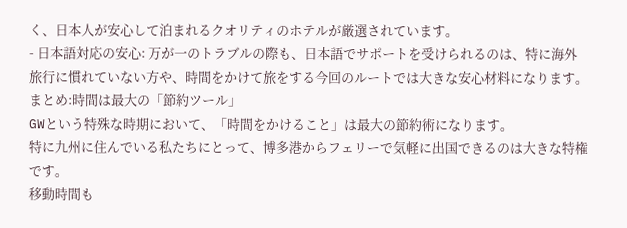く、日本人が安心して泊まれるクオリティのホテルが厳選されています。
- 日本語対応の安心: 万が一のトラブルの際も、日本語でサポートを受けられるのは、特に海外旅行に慣れていない方や、時間をかけて旅をする今回のルートでは大きな安心材料になります。
まとめ:時間は最大の「節約ツール」
GWという特殊な時期において、「時間をかけること」は最大の節約術になります。
特に九州に住んでいる私たちにとって、博多港からフェリーで気軽に出国できるのは大きな特権です。
移動時間も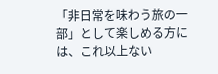「非日常を味わう旅の一部」として楽しめる方には、これ以上ない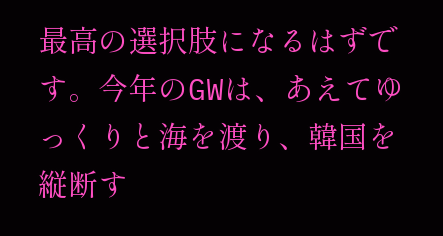最高の選択肢になるはずです。今年のGWは、あえてゆっくりと海を渡り、韓国を縦断す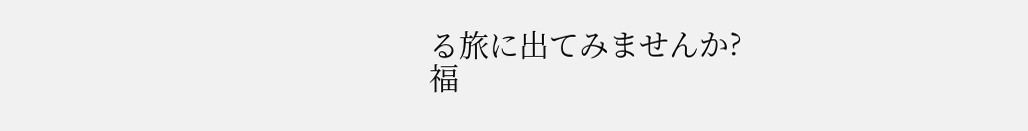る旅に出てみませんか?
福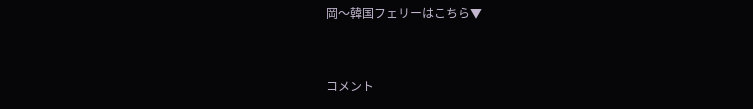岡〜韓国フェリーはこちら▼


コメント